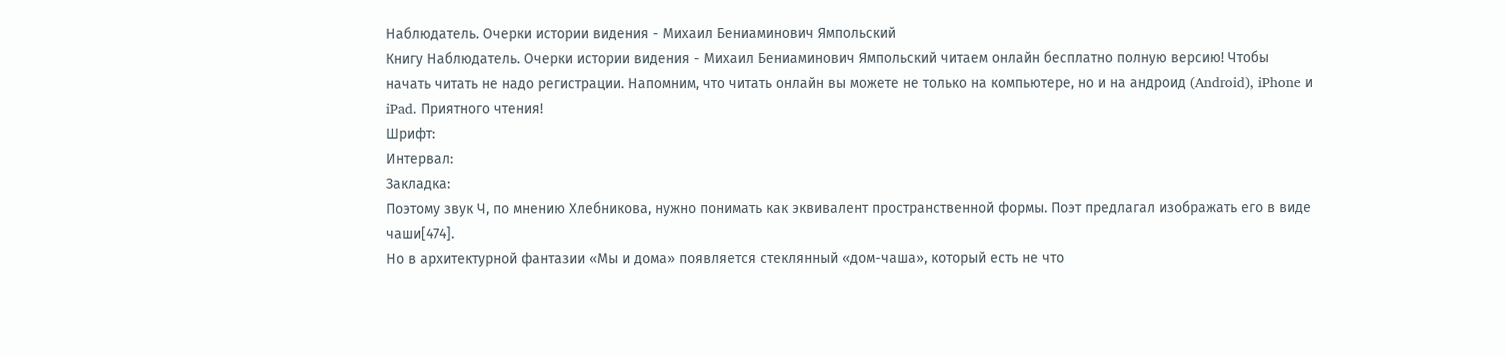Наблюдатель. Очерки истории видения - Михаил Бениаминович Ямпольский
Книгу Наблюдатель. Очерки истории видения - Михаил Бениаминович Ямпольский читаем онлайн бесплатно полную версию! Чтобы начать читать не надо регистрации. Напомним, что читать онлайн вы можете не только на компьютере, но и на андроид (Android), iPhone и iPad. Приятного чтения!
Шрифт:
Интервал:
Закладка:
Поэтому звук Ч, по мнению Хлебникова, нужно понимать как эквивалент пространственной формы. Поэт предлагал изображать его в виде чаши[474].
Но в архитектурной фантазии «Мы и дома» появляется стеклянный «дом-чаша», который есть не что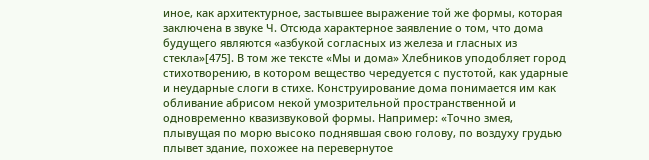иное, как архитектурное, застывшее выражение той же формы, которая заключена в звуке Ч. Отсюда характерное заявление о том, что дома будущего являются «азбукой согласных из железа и гласных из стекла»[475]. В том же тексте «Мы и дома» Хлебников уподобляет город стихотворению, в котором вещество чередуется с пустотой, как ударные и неударные слоги в стихе. Конструирование дома понимается им как обливание абрисом некой умозрительной пространственной и одновременно квазизвуковой формы. Например: «Точно змея, плывущая по морю высоко поднявшая свою голову, по воздуху грудью плывет здание, похожее на перевернутое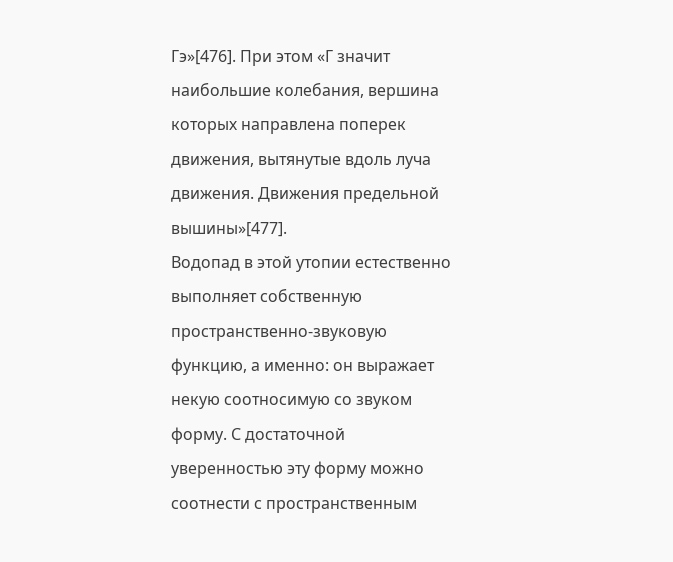Гэ»[476]. При этом «Г значит наибольшие колебания, вершина которых направлена поперек движения, вытянутые вдоль луча движения. Движения предельной вышины»[477].
Водопад в этой утопии естественно выполняет собственную пространственно-звуковую функцию, а именно: он выражает некую соотносимую со звуком форму. С достаточной уверенностью эту форму можно соотнести с пространственным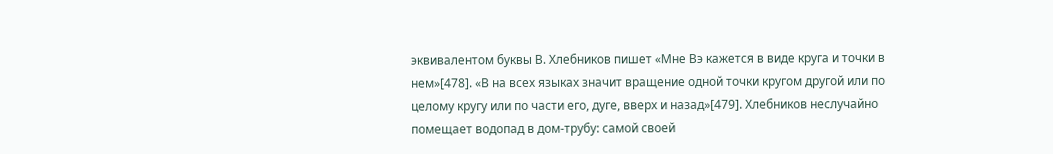эквивалентом буквы В. Хлебников пишет «Мне Вэ кажется в виде круга и точки в нем»[478]. «В на всех языках значит вращение одной точки кругом другой или по целому кругу или по части его, дуге, вверх и назад»[479]. Хлебников неслучайно помещает водопад в дом-трубу: самой своей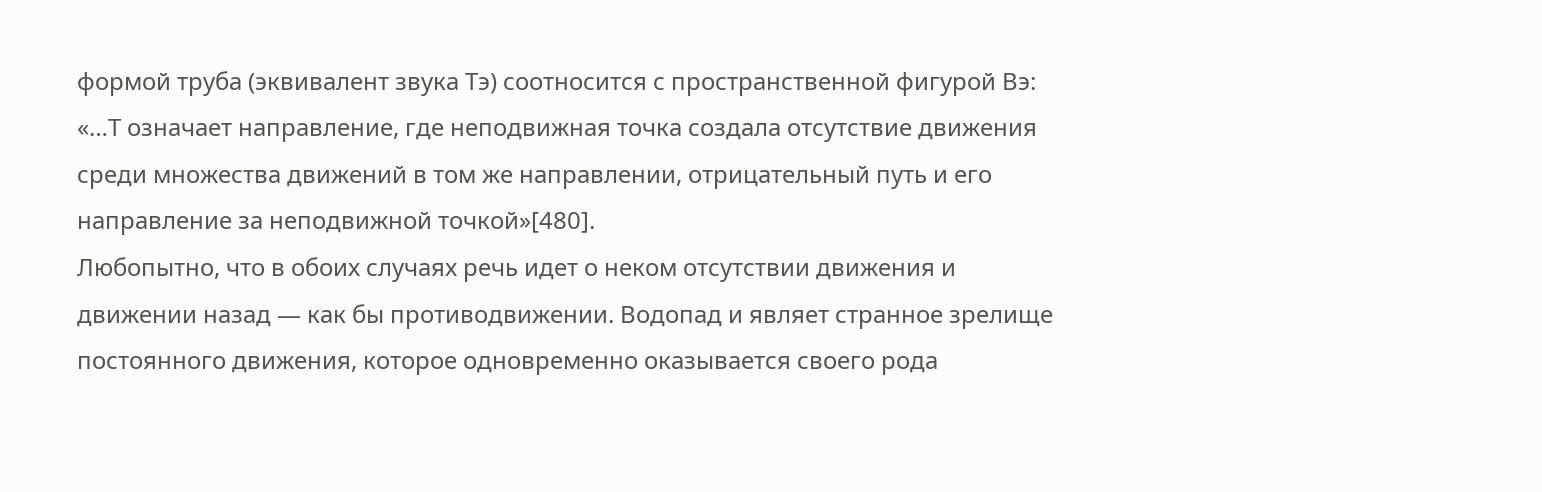формой труба (эквивалент звука Тэ) соотносится с пространственной фигурой Вэ: «…Т означает направление, где неподвижная точка создала отсутствие движения среди множества движений в том же направлении, отрицательный путь и его направление за неподвижной точкой»[480].
Любопытно, что в обоих случаях речь идет о неком отсутствии движения и движении назад — как бы противодвижении. Водопад и являет странное зрелище постоянного движения, которое одновременно оказывается своего рода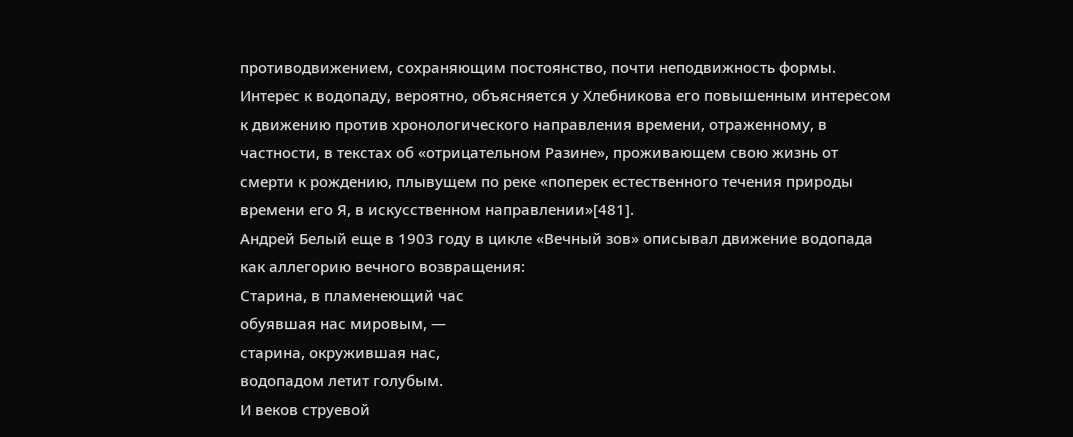противодвижением, сохраняющим постоянство, почти неподвижность формы. Интерес к водопаду, вероятно, объясняется у Хлебникова его повышенным интересом к движению против хронологического направления времени, отраженному, в частности, в текстах об «отрицательном Разине», проживающем свою жизнь от смерти к рождению, плывущем по реке «поперек естественного течения природы времени его Я, в искусственном направлении»[481].
Андрей Белый еще в 1903 году в цикле «Вечный зов» описывал движение водопада как аллегорию вечного возвращения:
Старина, в пламенеющий час
обуявшая нас мировым, —
старина, окружившая нас,
водопадом летит голубым.
И веков струевой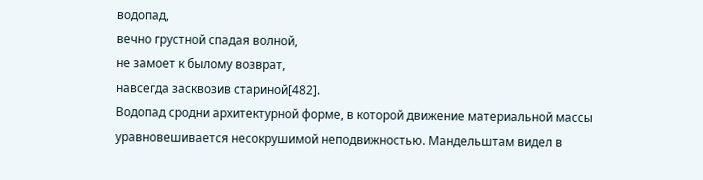водопад,
вечно грустной спадая волной,
не замоет к былому возврат,
навсегда засквозив стариной[482].
Водопад сродни архитектурной форме, в которой движение материальной массы уравновешивается несокрушимой неподвижностью. Мандельштам видел в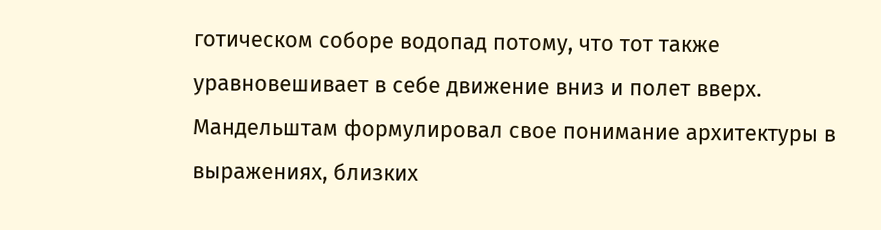готическом соборе водопад потому, что тот также уравновешивает в себе движение вниз и полет вверх. Мандельштам формулировал свое понимание архитектуры в выражениях, близких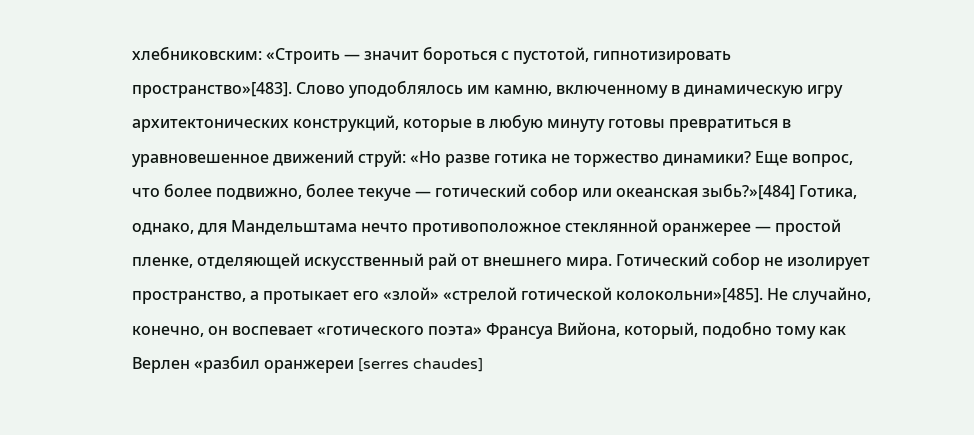хлебниковским: «Строить — значит бороться с пустотой, гипнотизировать пространство»[483]. Слово уподоблялось им камню, включенному в динамическую игру архитектонических конструкций, которые в любую минуту готовы превратиться в уравновешенное движений струй: «Но разве готика не торжество динамики? Еще вопрос, что более подвижно, более текуче — готический собор или океанская зыбь?»[484] Готика, однако, для Мандельштама нечто противоположное стеклянной оранжерее — простой пленке, отделяющей искусственный рай от внешнего мира. Готический собор не изолирует пространство, а протыкает его «злой» «стрелой готической колокольни»[485]. Не случайно, конечно, он воспевает «готического поэта» Франсуа Вийона, который, подобно тому как Верлен «разбил оранжереи [serres chaudes]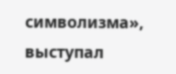символизма», выступал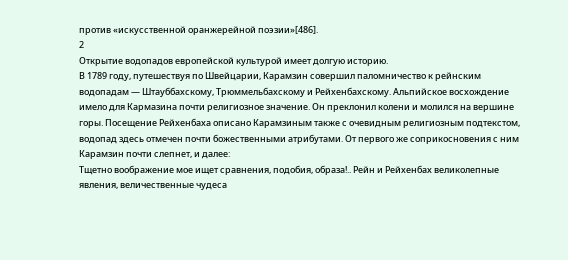против «искусственной оранжерейной поэзии»[486].
2
Открытие водопадов европейской культурой имеет долгую историю.
В 1789 году, путешествуя по Швейцарии, Карамзин совершил паломничество к рейнским водопадам — Штауббахскому, Трюммельбахскому и Рейхенбахскому. Альпийское восхождение имело для Кармазина почти религиозное значение. Он преклонил колени и молился на вершине горы. Посещение Рейхенбаха описано Карамзиным также с очевидным религиозным подтекстом, водопад здесь отмечен почти божественными атрибутами. От первого же соприкосновения с ним Карамзин почти слепнет, и далее:
Тщетно воображение мое ищет сравнения, подобия, образа!.. Рейн и Рейхенбах великолепные явления, величественные чудеса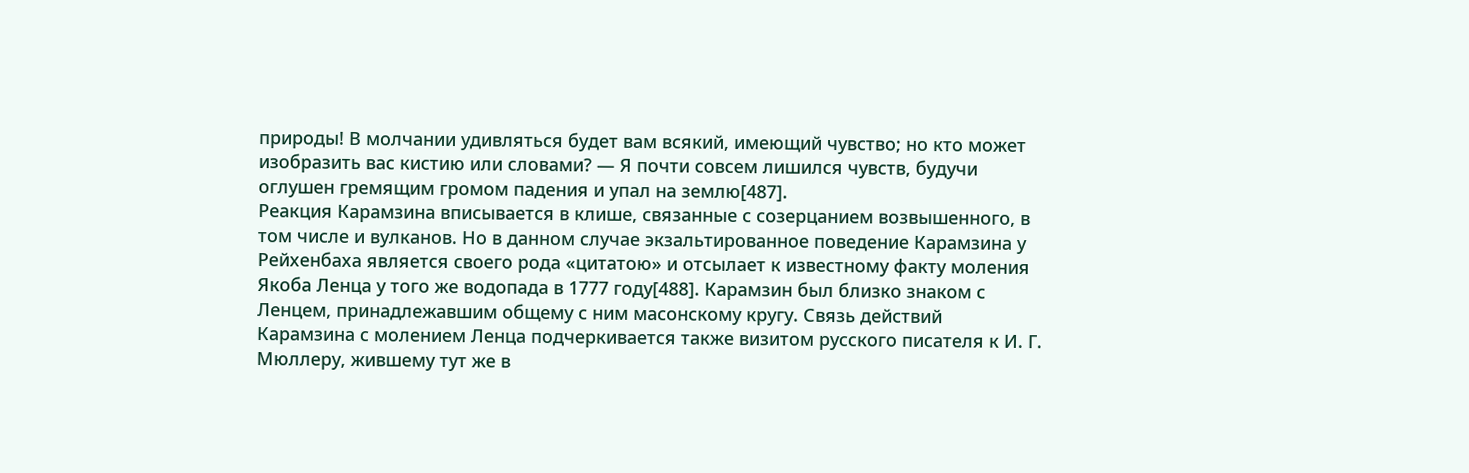природы! В молчании удивляться будет вам всякий, имеющий чувство; но кто может изобразить вас кистию или словами? — Я почти совсем лишился чувств, будучи оглушен гремящим громом падения и упал на землю[487].
Реакция Карамзина вписывается в клише, связанные с созерцанием возвышенного, в том числе и вулканов. Но в данном случае экзальтированное поведение Карамзина у Рейхенбаха является своего рода «цитатою» и отсылает к известному факту моления Якоба Ленца у того же водопада в 1777 году[488]. Карамзин был близко знаком с Ленцем, принадлежавшим общему с ним масонскому кругу. Связь действий Карамзина с молением Ленца подчеркивается также визитом русского писателя к И. Г. Мюллеру, жившему тут же в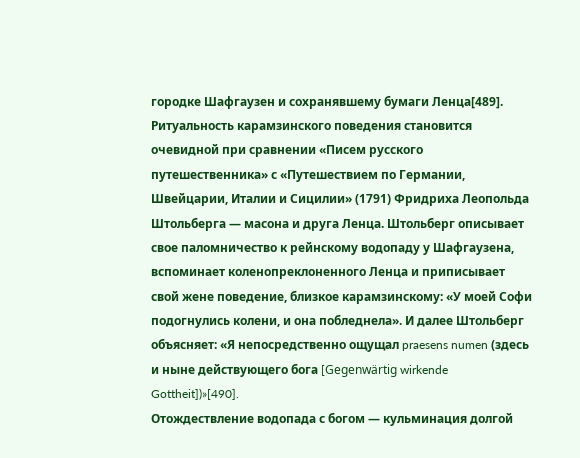городке Шафгаузен и сохранявшему бумаги Ленца[489].
Ритуальность карамзинского поведения становится очевидной при сравнении «Писем русского путешественника» с «Путешествием по Германии, Швейцарии, Италии и Сицилии» (1791) Фридриха Леопольда Штольберга — масона и друга Ленца. Штольберг описывает свое паломничество к рейнскому водопаду у Шафгаузена, вспоминает коленопреклоненного Ленца и приписывает свой жене поведение, близкое карамзинскому: «У моей Софи подогнулись колени, и она побледнела». И далее Штольберг объясняет: «Я непосредственно ощущал praesens numen (здесь и ныне действующего бога [Gegenwärtig wirkende Gottheit])»[490].
Отождествление водопада с богом — кульминация долгой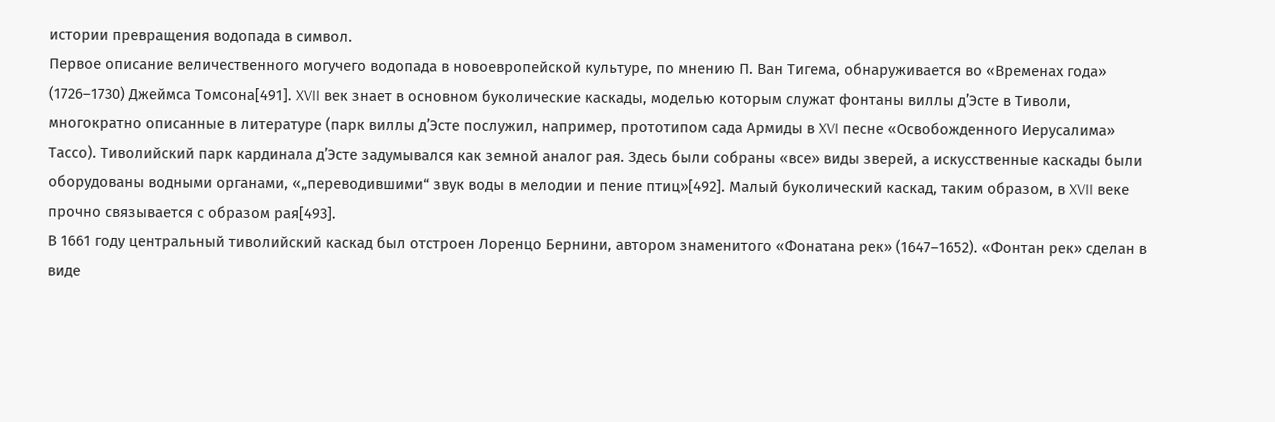истории превращения водопада в символ.
Первое описание величественного могучего водопада в новоевропейской культуре, по мнению П. Ван Тигема, обнаруживается во «Временах года» (1726–1730) Джеймса Томсона[491]. XVII век знает в основном буколические каскады, моделью которым служат фонтаны виллы д’Эсте в Тиволи, многократно описанные в литературе (парк виллы д’Эсте послужил, например, прототипом сада Армиды в XVI песне «Освобожденного Иерусалима» Тассо). Тиволийский парк кардинала д’Эсте задумывался как земной аналог рая. Здесь были собраны «все» виды зверей, а искусственные каскады были оборудованы водными органами, «„переводившими“ звук воды в мелодии и пение птиц»[492]. Малый буколический каскад, таким образом, в XVII веке прочно связывается с образом рая[493].
В 1661 году центральный тиволийский каскад был отстроен Лоренцо Бернини, автором знаменитого «Фонатана рек» (1647–1652). «Фонтан рек» сделан в виде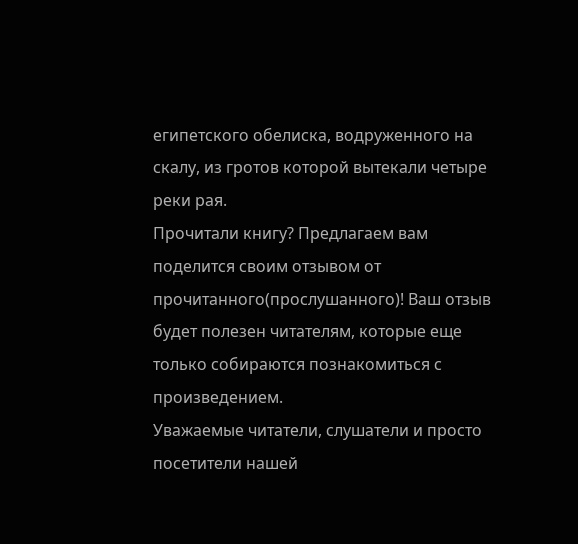египетского обелиска, водруженного на скалу, из гротов которой вытекали четыре реки рая.
Прочитали книгу? Предлагаем вам поделится своим отзывом от прочитанного(прослушанного)! Ваш отзыв будет полезен читателям, которые еще только собираются познакомиться с произведением.
Уважаемые читатели, слушатели и просто посетители нашей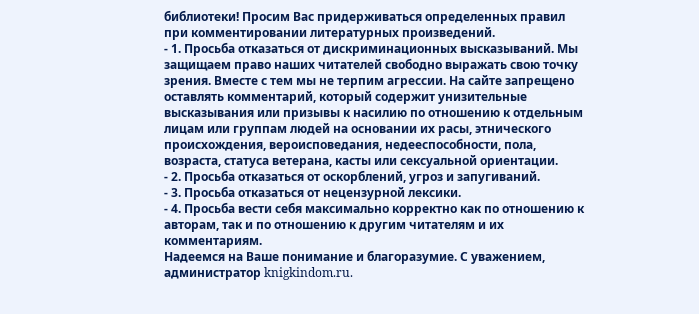библиотеки! Просим Вас придерживаться определенных правил при комментировании литературных произведений.
- 1. Просьба отказаться от дискриминационных высказываний. Мы защищаем право наших читателей свободно выражать свою точку зрения. Вместе с тем мы не терпим агрессии. На сайте запрещено оставлять комментарий, который содержит унизительные высказывания или призывы к насилию по отношению к отдельным лицам или группам людей на основании их расы, этнического происхождения, вероисповедания, недееспособности, пола, возраста, статуса ветерана, касты или сексуальной ориентации.
- 2. Просьба отказаться от оскорблений, угроз и запугиваний.
- 3. Просьба отказаться от нецензурной лексики.
- 4. Просьба вести себя максимально корректно как по отношению к авторам, так и по отношению к другим читателям и их комментариям.
Надеемся на Ваше понимание и благоразумие. С уважением, администратор knigkindom.ru.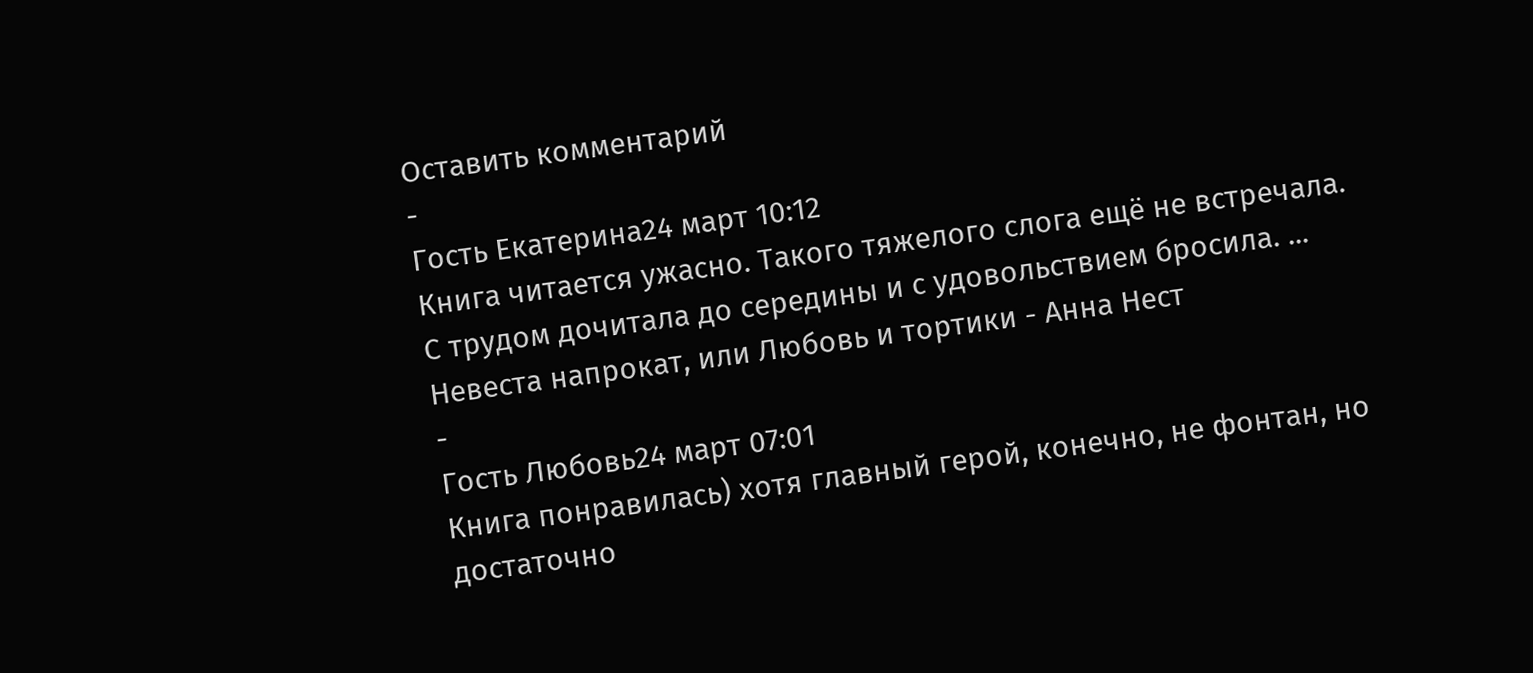Оставить комментарий
-
Гость Екатерина24 март 10:12
Книга читается ужасно. Такого тяжелого слога ещё не встречала. С трудом дочитала до середины и с удовольствием бросила. ...
Невеста напрокат, или Любовь и тортики - Анна Нест
-
Гость Любовь24 март 07:01
Книга понравилась) хотя главный герой, конечно, не фонтан, но достаточно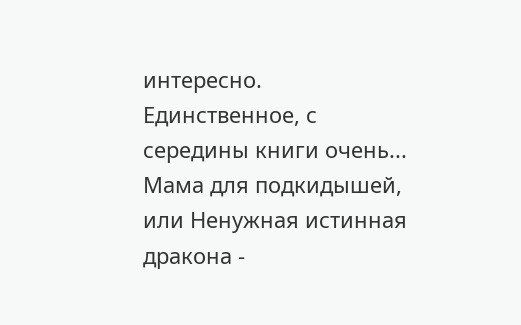интересно. Единственное, с середины книги очень...
Мама для подкидышей, или Ненужная истинная дракона -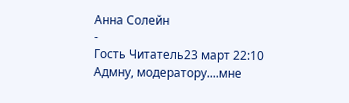Анна Солейн
-
Гость Читатель23 март 22:10
Адмну, модератору....мне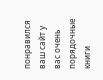понравился ваш сайт у вас очень порядочные книги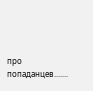про попаданцев.......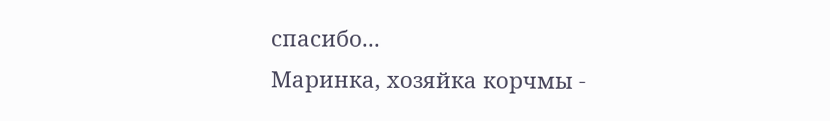спасибо...
Маринка, хозяйка корчмы -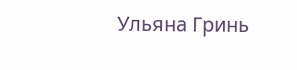Ульяна Гринь